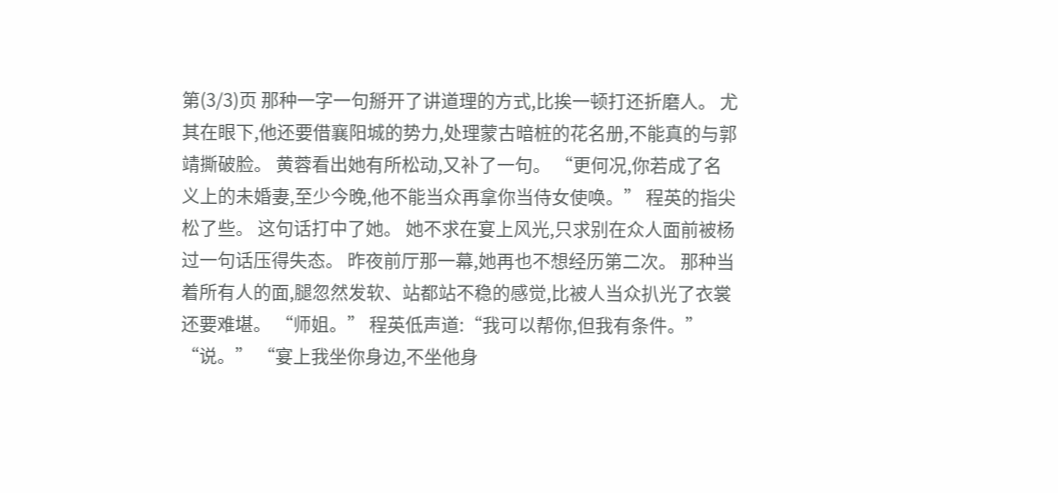第(3/3)页 那种一字一句掰开了讲道理的方式,比挨一顿打还折磨人。 尤其在眼下,他还要借襄阳城的势力,处理蒙古暗桩的花名册,不能真的与郭靖撕破脸。 黄蓉看出她有所松动,又补了一句。 “更何况,你若成了名义上的未婚妻,至少今晚,他不能当众再拿你当侍女使唤。” 程英的指尖松了些。 这句话打中了她。 她不求在宴上风光,只求别在众人面前被杨过一句话压得失态。 昨夜前厅那一幕,她再也不想经历第二次。 那种当着所有人的面,腿忽然发软、站都站不稳的感觉,比被人当众扒光了衣裳还要难堪。 “师姐。” 程英低声道:“我可以帮你,但我有条件。” “说。” “宴上我坐你身边,不坐他身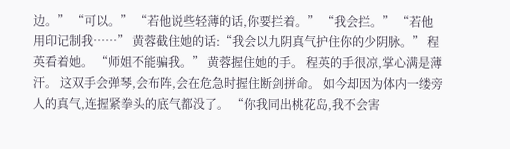边。” “可以。” “若他说些轻薄的话,你要拦着。” “我会拦。” “若他用印记制我……” 黄蓉截住她的话:“我会以九阴真气护住你的少阴脉。” 程英看着她。 “师姐不能骗我。” 黄蓉握住她的手。 程英的手很凉,掌心满是薄汗。 这双手会弹琴,会布阵,会在危急时握住断剑拼命。 如今却因为体内一缕旁人的真气,连握紧拳头的底气都没了。 “你我同出桃花岛,我不会害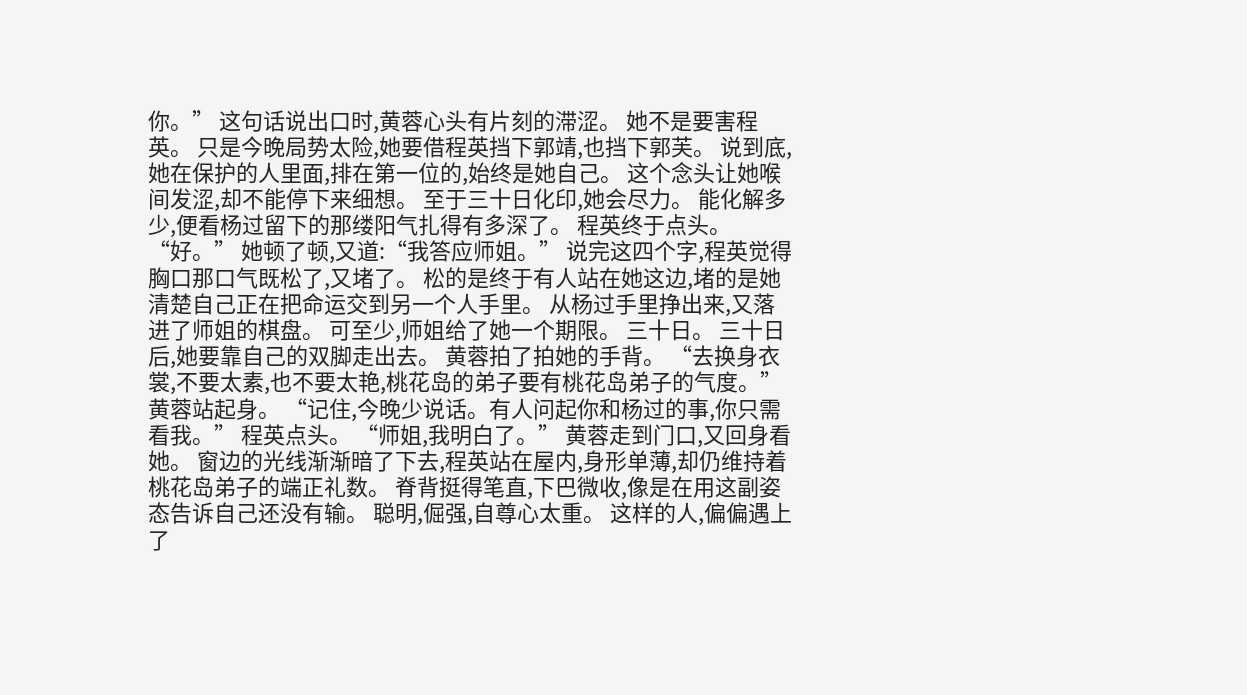你。” 这句话说出口时,黄蓉心头有片刻的滞涩。 她不是要害程英。 只是今晚局势太险,她要借程英挡下郭靖,也挡下郭芙。 说到底,她在保护的人里面,排在第一位的,始终是她自己。 这个念头让她喉间发涩,却不能停下来细想。 至于三十日化印,她会尽力。 能化解多少,便看杨过留下的那缕阳气扎得有多深了。 程英终于点头。 “好。” 她顿了顿,又道:“我答应师姐。” 说完这四个字,程英觉得胸口那口气既松了,又堵了。 松的是终于有人站在她这边,堵的是她清楚自己正在把命运交到另一个人手里。 从杨过手里挣出来,又落进了师姐的棋盘。 可至少,师姐给了她一个期限。 三十日。 三十日后,她要靠自己的双脚走出去。 黄蓉拍了拍她的手背。 “去换身衣裳,不要太素,也不要太艳,桃花岛的弟子要有桃花岛弟子的气度。” 黄蓉站起身。 “记住,今晚少说话。有人问起你和杨过的事,你只需看我。” 程英点头。 “师姐,我明白了。” 黄蓉走到门口,又回身看她。 窗边的光线渐渐暗了下去,程英站在屋内,身形单薄,却仍维持着桃花岛弟子的端正礼数。 脊背挺得笔直,下巴微收,像是在用这副姿态告诉自己还没有输。 聪明,倔强,自尊心太重。 这样的人,偏偏遇上了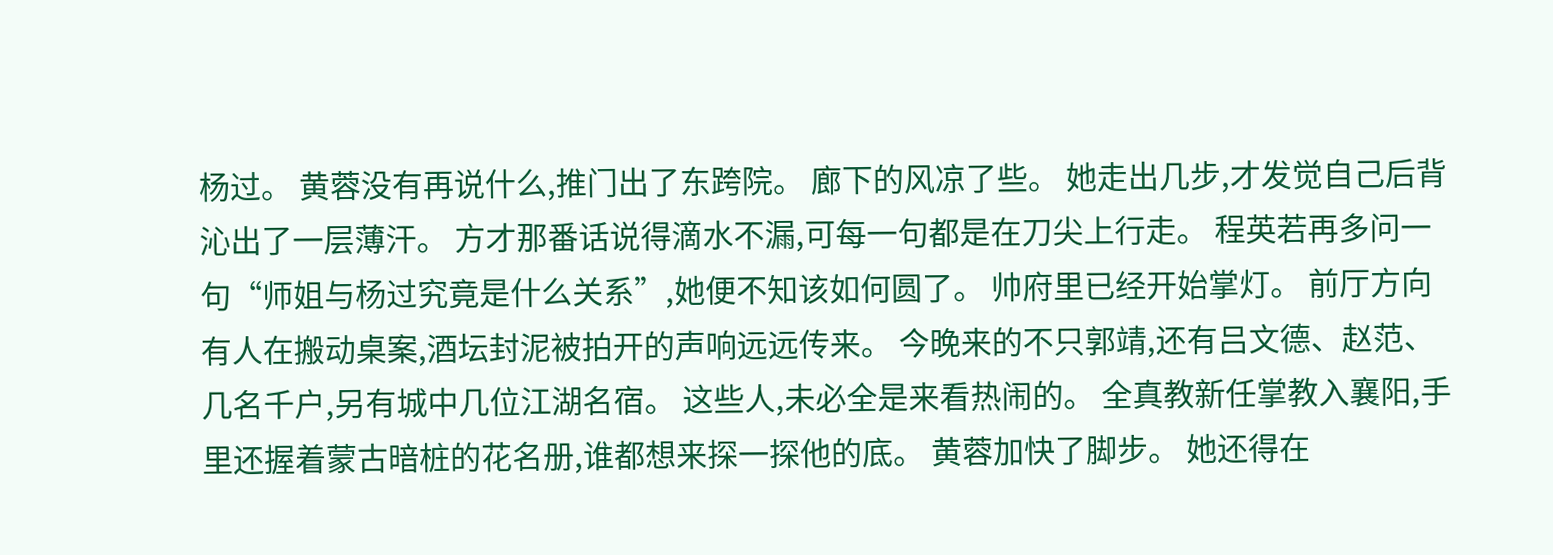杨过。 黄蓉没有再说什么,推门出了东跨院。 廊下的风凉了些。 她走出几步,才发觉自己后背沁出了一层薄汗。 方才那番话说得滴水不漏,可每一句都是在刀尖上行走。 程英若再多问一句“师姐与杨过究竟是什么关系”,她便不知该如何圆了。 帅府里已经开始掌灯。 前厅方向有人在搬动桌案,酒坛封泥被拍开的声响远远传来。 今晚来的不只郭靖,还有吕文德、赵范、几名千户,另有城中几位江湖名宿。 这些人,未必全是来看热闹的。 全真教新任掌教入襄阳,手里还握着蒙古暗桩的花名册,谁都想来探一探他的底。 黄蓉加快了脚步。 她还得在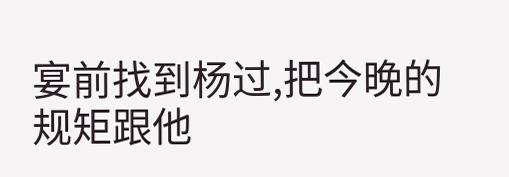宴前找到杨过,把今晚的规矩跟他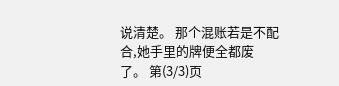说清楚。 那个混账若是不配合,她手里的牌便全都废了。 第(3/3)页